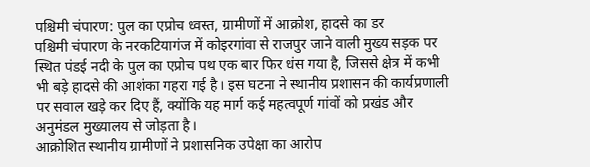पश्चिमी चंपारण: पुल का एप्रोच ध्वस्त, ग्रामीणों में आक्रोश, हादसे का डर
पश्चिमी चंपारण के नरकटियागंज में कोइरगांवा से राजपुर जाने वाली मुख्य सड़क पर स्थित पंडई नदी के पुल का एप्रोच पथ एक बार फिर धंस गया है, जिससे क्षेत्र में कभी भी बड़े हादसे की आशंका गहरा गई है। इस घटना ने स्थानीय प्रशासन की कार्यप्रणाली पर सवाल खड़े कर दिए हैं, क्योंकि यह मार्ग कई महत्वपूर्ण गांवों को प्रखंड और अनुमंडल मुख्यालय से जोड़ता है।
आक्रोशित स्थानीय ग्रामीणों ने प्रशासनिक उपेक्षा का आरोप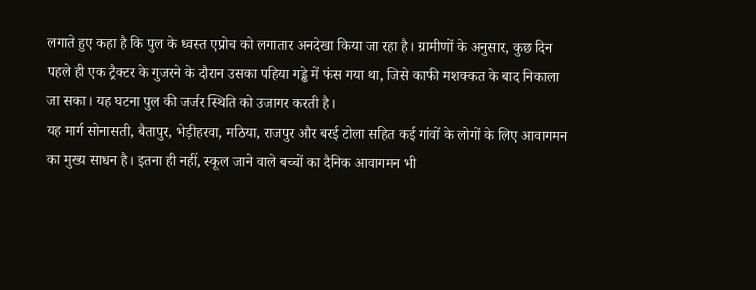लगाते हुए कहा है कि पुल के ध्वस्त एप्रोच को लगातार अनदेखा किया जा रहा है। ग्रामीणों के अनुसार, कुछ दिन पहले ही एक ट्रैक्टर के गुजरने के दौरान उसका पहिया गड्ढे में फंस गया था, जिसे काफी मशक्कत के बाद निकाला जा सका। यह घटना पुल की जर्जर स्थिति को उजागर करती है।
यह मार्ग सोनासती, बैतापुर, भेड़ीहरवा, मठिया, राजपुर और बरई टोला सहित कई गांवों के लोगों के लिए आवागमन का मुख्य साधन है। इतना ही नहीं, स्कूल जाने वाले बच्चों का दैनिक आवागमन भी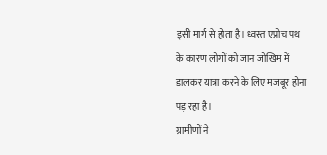इसी मार्ग से होता है। ध्वस्त एप्रोच पथ के कारण लोगों को जान जोखिम में डालकर यात्रा करने के लिए मजबूर होना पड़ रहा है।
ग्रामीणों ने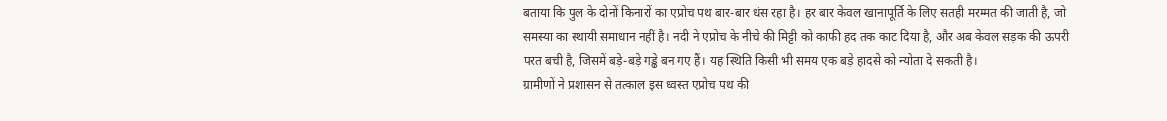बताया कि पुल के दोनों किनारों का एप्रोच पथ बार-बार धंस रहा है। हर बार केवल खानापूर्ति के लिए सतही मरम्मत की जाती है, जो समस्या का स्थायी समाधान नहीं है। नदी ने एप्रोच के नीचे की मिट्टी को काफी हद तक काट दिया है, और अब केवल सड़क की ऊपरी परत बची है, जिसमें बड़े-बड़े गड्ढे बन गए हैं। यह स्थिति किसी भी समय एक बड़े हादसे को न्योता दे सकती है।
ग्रामीणों ने प्रशासन से तत्काल इस ध्वस्त एप्रोच पथ की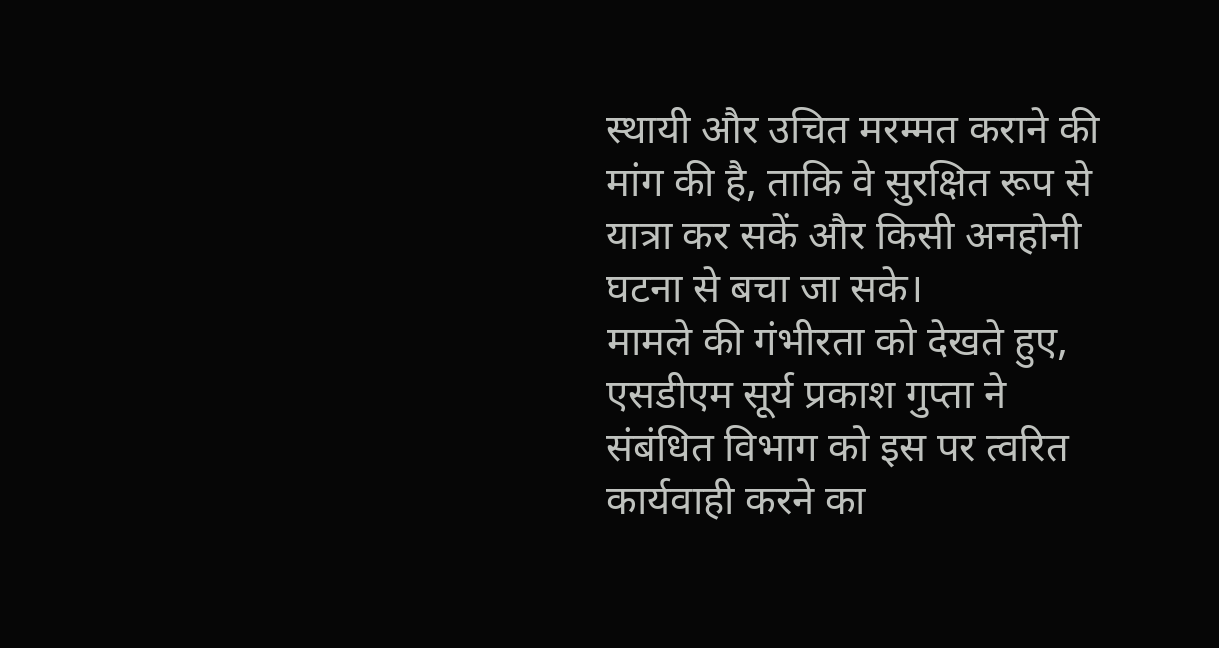स्थायी और उचित मरम्मत कराने की मांग की है, ताकि वे सुरक्षित रूप से यात्रा कर सकें और किसी अनहोनी घटना से बचा जा सके।
मामले की गंभीरता को देखते हुए, एसडीएम सूर्य प्रकाश गुप्ता ने संबंधित विभाग को इस पर त्वरित कार्यवाही करने का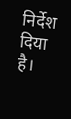निर्देश दिया है।